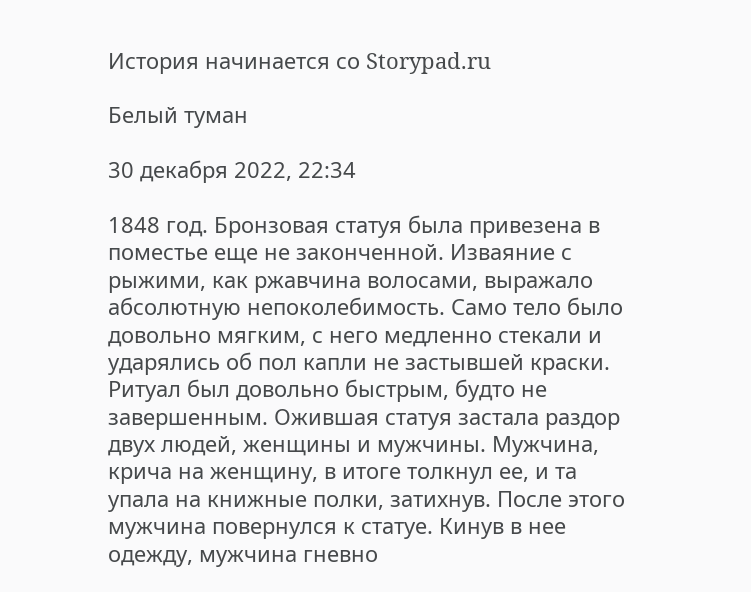История начинается со Storypad.ru

Белый туман

30 декабря 2022, 22:34

1848 год. Бронзовая статуя была привезена в поместье еще не законченной. Изваяние с рыжими, как ржавчина волосами, выражало абсолютную непоколебимость. Само тело было довольно мягким, с него медленно стекали и ударялись об пол капли не застывшей краски. Ритуал был довольно быстрым, будто не завершенным. Ожившая статуя застала раздор двух людей, женщины и мужчины. Мужчина, крича на женщину, в итоге толкнул ее, и та упала на книжные полки, затихнув. После этого мужчина повернулся к статуе. Кинув в нее одежду, мужчина гневно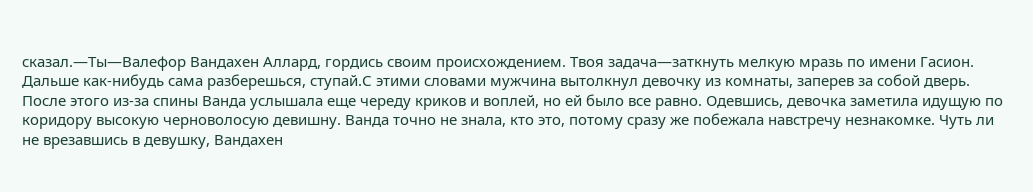сказал.—Ты—Валефор Вандахен Аллард, гордись своим происхождением. Твоя задача—заткнуть мелкую мразь по имени Гасион. Дальше как-нибудь сама разберешься, ступай.С этими словами мужчина вытолкнул девочку из комнаты, заперев за собой дверь. После этого из-за спины Ванда услышала еще череду криков и воплей, но ей было все равно. Одевшись, девочка заметила идущую по коридору высокую черноволосую девишну. Ванда точно не знала, кто это, потому сразу же побежала навстречу незнакомке. Чуть ли не врезавшись в девушку, Вандахен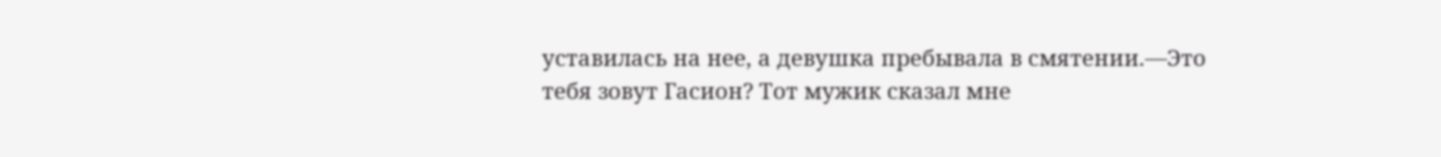уставилась на нее, а девушка пребывала в смятении.—Это тебя зовут Гасион? Тот мужик сказал мне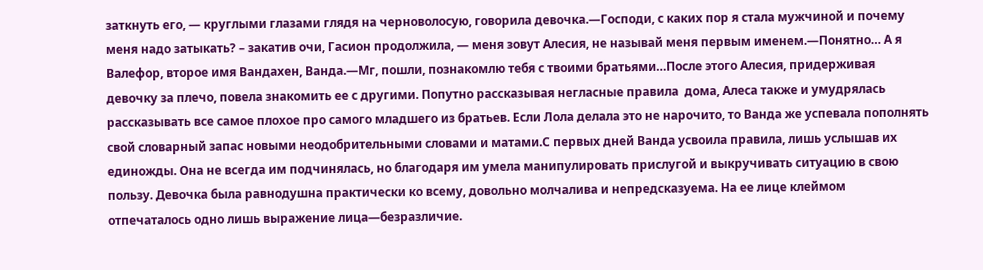заткнуть его, — круглыми глазами глядя на черноволосую, говорила девочка.—Господи, с каких пор я стала мужчиной и почему меня надо затыкать? – закатив очи, Гасион продолжила, — меня зовут Алесия, не называй меня первым именем.—Понятно… А я Валефор, второе имя Вандахен, Ванда.—Мг, пошли, познакомлю тебя с твоими братьями…После этого Алесия, придерживая девочку за плечо, повела знакомить ее с другими. Попутно рассказывая негласные правила  дома, Алеса также и умудрялась рассказывать все самое плохое про самого младшего из братьев. Если Лола делала это не нарочито, то Ванда же успевала пополнять свой словарный запас новыми неодобрительными словами и матами.С первых дней Ванда усвоила правила, лишь услышав их единожды. Она не всегда им подчинялась, но благодаря им умела манипулировать прислугой и выкручивать ситуацию в свою пользу. Девочка была равнодушна практически ко всему, довольно молчалива и непредсказуема. На ее лице клеймом отпечаталось одно лишь выражение лица—безразличие.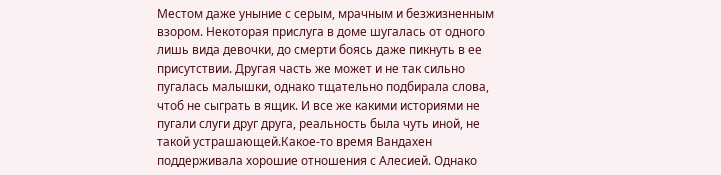Местом даже уныние с серым, мрачным и безжизненным взором. Некоторая прислуга в доме шугалась от одного лишь вида девочки, до смерти боясь даже пикнуть в ее присутствии. Другая часть же может и не так сильно пугалась малышки, однако тщательно подбирала слова, чтоб не сыграть в ящик. И все же какими историями не пугали слуги друг друга, реальность была чуть иной, не такой устрашающей.Какое-то время Вандахен поддерживала хорошие отношения с Алесией. Однако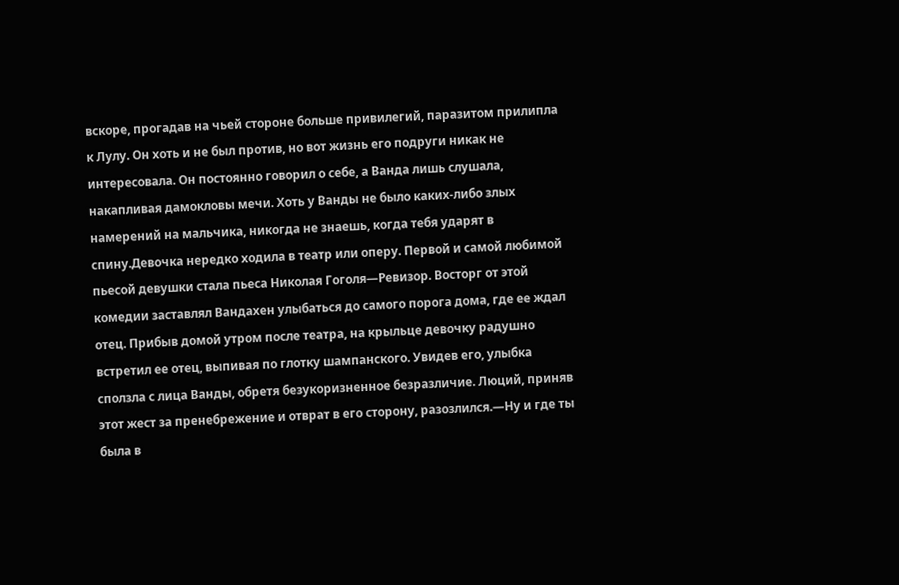вскоре, прогадав на чьей стороне больше привилегий, паразитом прилипла к Лулу. Он хоть и не был против, но вот жизнь его подруги никак не интересовала. Он постоянно говорил о себе, а Ванда лишь слушала, накапливая дамокловы мечи. Хоть у Ванды не было каких-либо злых намерений на мальчика, никогда не знаешь, когда тебя ударят в спину.Девочка нередко ходила в театр или оперу. Первой и самой любимой пьесой девушки стала пьеса Николая Гоголя—Ревизор. Восторг от этой комедии заставлял Вандахен улыбаться до самого порога дома, где ее ждал отец. Прибыв домой утром после театра, на крыльце девочку радушно встретил ее отец, выпивая по глотку шампанского. Увидев его, улыбка сползла с лица Ванды, обретя безукоризненное безразличие. Люций, приняв этот жест за пренебрежение и отврат в его сторону, разозлился.—Ну и где ты была в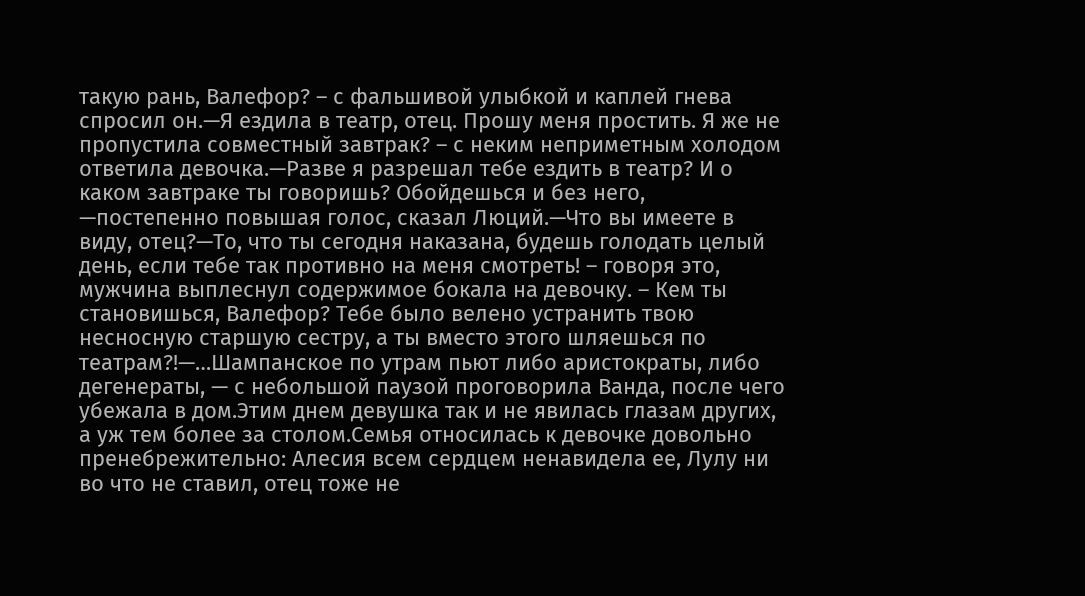такую рань, Валефор? – с фальшивой улыбкой и каплей гнева спросил он.—Я ездила в театр, отец. Прошу меня простить. Я же не пропустила совместный завтрак? – с неким неприметным холодом ответила девочка.—Разве я разрешал тебе ездить в театр? И о каком завтраке ты говоришь? Обойдешься и без него, —постепенно повышая голос, сказал Люций.—Что вы имеете в виду, отец?—То, что ты сегодня наказана, будешь голодать целый день, если тебе так противно на меня смотреть! – говоря это, мужчина выплеснул содержимое бокала на девочку. – Кем ты становишься, Валефор? Тебе было велено устранить твою несносную старшую сестру, а ты вместо этого шляешься по театрам?!—…Шампанское по утрам пьют либо аристократы, либо дегенераты, — с небольшой паузой проговорила Ванда, после чего убежала в дом.Этим днем девушка так и не явилась глазам других, а уж тем более за столом.Семья относилась к девочке довольно пренебрежительно: Алесия всем сердцем ненавидела ее, Лулу ни во что не ставил, отец тоже не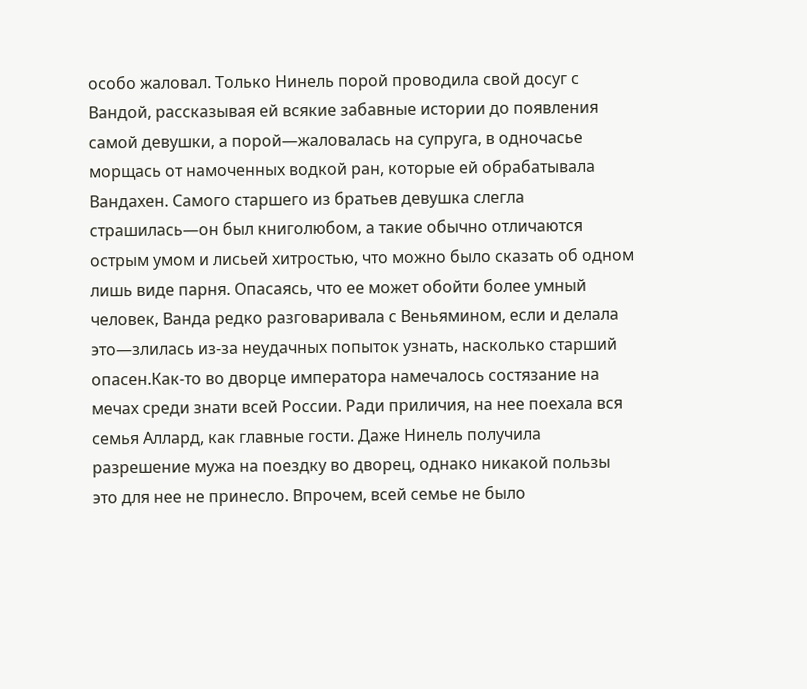особо жаловал. Только Нинель порой проводила свой досуг с Вандой, рассказывая ей всякие забавные истории до появления самой девушки, а порой—жаловалась на супруга, в одночасье морщась от намоченных водкой ран, которые ей обрабатывала Вандахен. Самого старшего из братьев девушка слегла страшилась—он был книголюбом, а такие обычно отличаются острым умом и лисьей хитростью, что можно было сказать об одном лишь виде парня. Опасаясь, что ее может обойти более умный человек, Ванда редко разговаривала с Веньямином, если и делала это—злилась из-за неудачных попыток узнать, насколько старший опасен.Как-то во дворце императора намечалось состязание на мечах среди знати всей России. Ради приличия, на нее поехала вся семья Аллард, как главные гости. Даже Нинель получила разрешение мужа на поездку во дворец, однако никакой пользы это для нее не принесло. Впрочем, всей семье не было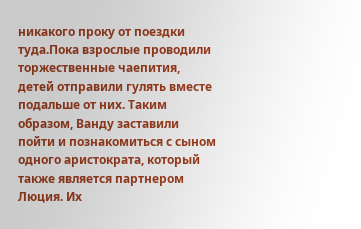никакого проку от поездки туда.Пока взрослые проводили торжественные чаепития, детей отправили гулять вместе подальше от них. Таким образом, Ванду заставили пойти и познакомиться с сыном одного аристократа, который также является партнером Люция. Их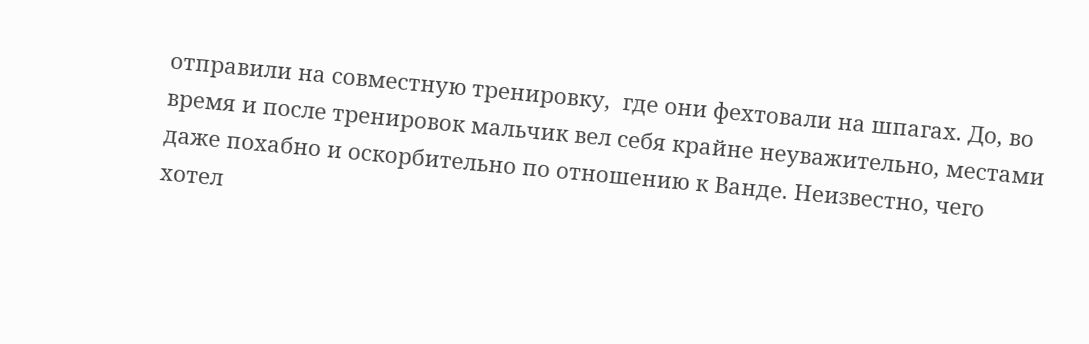отправили на совместную тренировку,  где они фехтовали на шпагах. До, во время и после тренировок мальчик вел себя крайне неуважительно, местами даже похабно и оскорбительно по отношению к Ванде. Неизвестно, чего хотел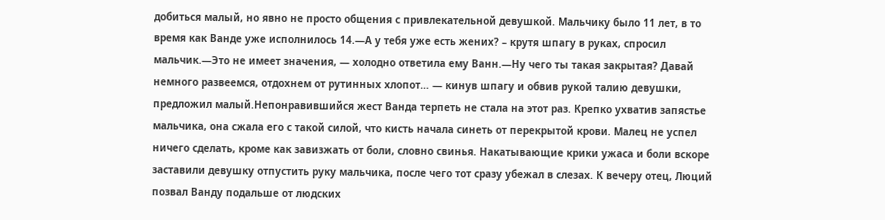добиться малый, но явно не просто общения с привлекательной девушкой. Мальчику было 11 лет, в то время как Ванде уже исполнилось 14.—А у тебя уже есть жених? – крутя шпагу в руках, спросил мальчик.—Это не имеет значения, — холодно ответила ему Ванн.—Ну чего ты такая закрытая? Давай немного развеемся, отдохнем от рутинных хлопот… — кинув шпагу и обвив рукой талию девушки, предложил малый.Непонравившийся жест Ванда терпеть не стала на этот раз. Крепко ухватив запястье мальчика, она сжала его с такой силой, что кисть начала синеть от перекрытой крови. Малец не успел ничего сделать, кроме как завизжать от боли, словно свинья. Накатывающие крики ужаса и боли вскоре заставили девушку отпустить руку мальчика, после чего тот сразу убежал в слезах. К вечеру отец, Люций позвал Ванду подальше от людских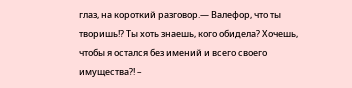глаз, на короткий разговор.— Валефор, что ты творишь!? Ты хоть знаешь, кого обидела? Хочешь, чтобы я остался без имений и всего своего имущества?! –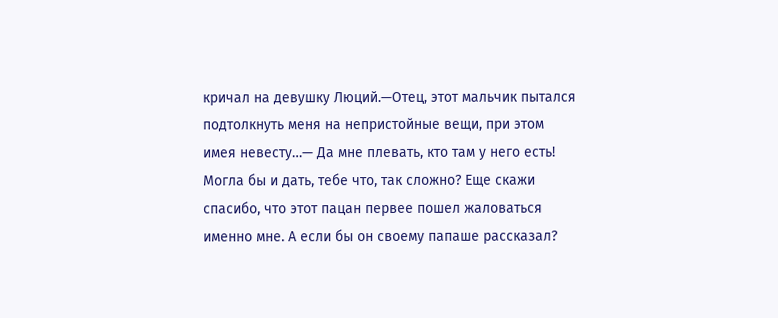кричал на девушку Люций.—Отец, этот мальчик пытался подтолкнуть меня на непристойные вещи, при этом имея невесту…— Да мне плевать, кто там у него есть! Могла бы и дать, тебе что, так сложно? Еще скажи спасибо, что этот пацан первее пошел жаловаться именно мне. А если бы он своему папаше рассказал?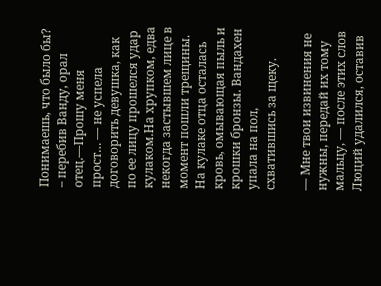Понимаешь, что было бы? – перебив Ванду, орал отец.—Прошу меня прост… — не успела договорить девушка, как по ее лицу прошелся удар кулаком.На хрупком, едва некогда застывшем лице в момент пошли трещины. На кулаке отца осталась кровь, омывающая пыль и крошки бронзы. Вандахен упала на пол, схватившись за щеку.

— Мне твои извинения не нужны, передай их тому мальцу, — после этих слов Люций удалился, оставив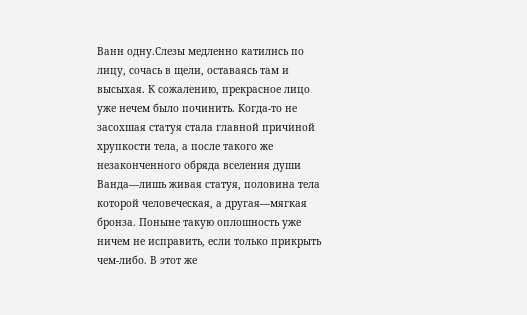Ванн одну.Слезы медленно катились по лицу, сочась в щели, оставаясь там и высыхая. К сожалению, прекрасное лицо уже нечем было починить. Когда-то не засохшая статуя стала главной причиной хрупкости тела, а после такого же незаконченного обряда вселения души Ванда—лишь живая статуя, половина тела которой человеческая, а другая—мягкая бронза. Поныне такую оплошность уже ничем не исправить, если только прикрыть чем-либо. В этот же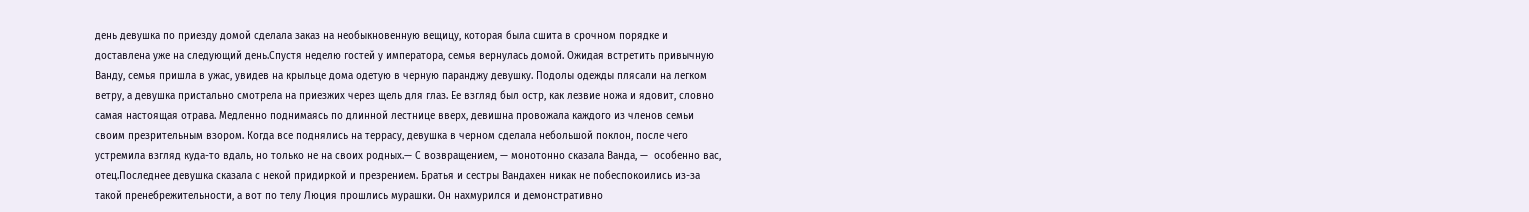день девушка по приезду домой сделала заказ на необыкновенную вещицу, которая была сшита в срочном порядке и доставлена уже на следующий день.Спустя неделю гостей у императора, семья вернулась домой. Ожидая встретить привычную Ванду, семья пришла в ужас, увидев на крыльце дома одетую в черную паранджу девушку. Подолы одежды плясали на легком ветру, а девушка пристально смотрела на приезжих через щель для глаз. Ее взгляд был остр, как лезвие ножа и ядовит, словно самая настоящая отрава. Медленно поднимаясь по длинной лестнице вверх, девишна провожала каждого из членов семьи своим презрительным взором. Когда все поднялись на террасу, девушка в черном сделала небольшой поклон, после чего устремила взгляд куда-то вдаль, но только не на своих родных.— С возвращением, — монотонно сказала Ванда, —  особенно вас, отец.Последнее девушка сказала с некой придиркой и презрением. Братья и сестры Вандахен никак не побеспокоились из-за такой пренебрежительности, а вот по телу Люция прошлись мурашки. Он нахмурился и демонстративно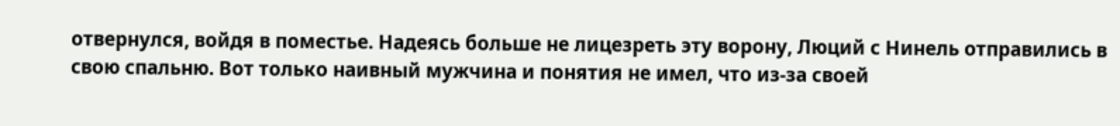отвернулся, войдя в поместье. Надеясь больше не лицезреть эту ворону, Люций с Нинель отправились в свою спальню. Вот только наивный мужчина и понятия не имел, что из-за своей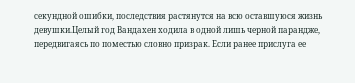секундной ошибки, последствия растянутся на всю оставшуюся жизнь девушки.Целый год Вандахен ходила в одной лишь черной парандже, передвигаясь по поместью словно призрак. Если ранее прислуга ее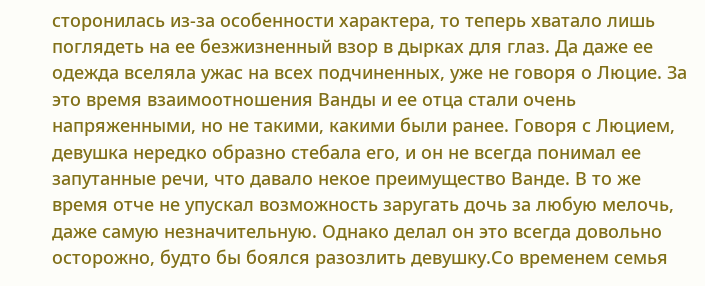сторонилась из-за особенности характера, то теперь хватало лишь поглядеть на ее безжизненный взор в дырках для глаз. Да даже ее одежда вселяла ужас на всех подчиненных, уже не говоря о Люцие. За это время взаимоотношения Ванды и ее отца стали очень напряженными, но не такими, какими были ранее. Говоря с Люцием, девушка нередко образно стебала его, и он не всегда понимал ее запутанные речи, что давало некое преимущество Ванде. В то же время отче не упускал возможность заругать дочь за любую мелочь, даже самую незначительную. Однако делал он это всегда довольно осторожно, будто бы боялся разозлить девушку.Со временем семья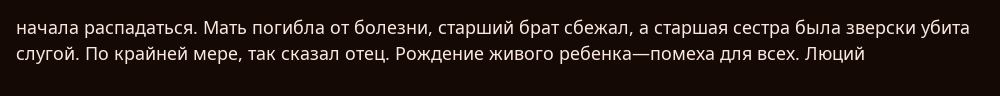начала распадаться. Мать погибла от болезни, старший брат сбежал, а старшая сестра была зверски убита слугой. По крайней мере, так сказал отец. Рождение живого ребенка—помеха для всех. Люций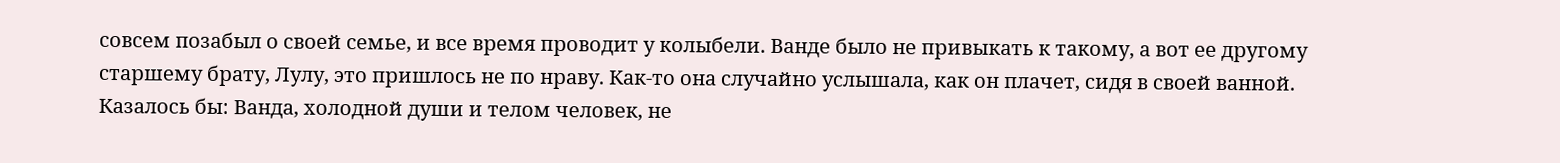совсем позабыл о своей семье, и все время проводит у колыбели. Ванде было не привыкать к такому, а вот ее другому старшему брату, Лулу, это пришлось не по нраву. Как-то она случайно услышала, как он плачет, сидя в своей ванной. Казалось бы: Ванда, холодной души и телом человек, не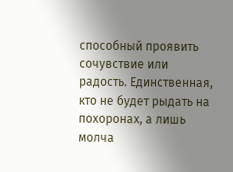способный проявить сочувствие или радость. Единственная, кто не будет рыдать на похоронах, а лишь молча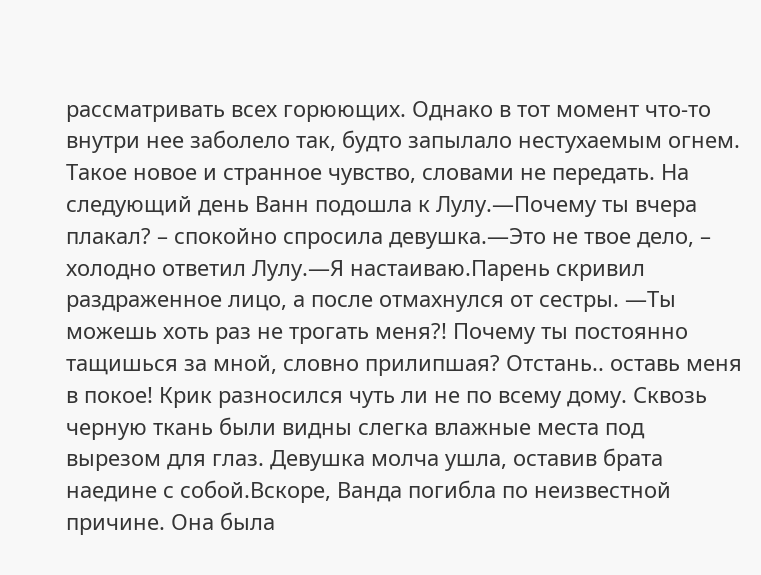рассматривать всех горюющих. Однако в тот момент что-то внутри нее заболело так, будто запылало нестухаемым огнем. Такое новое и странное чувство, словами не передать. На следующий день Ванн подошла к Лулу.—Почему ты вчера плакал? – спокойно спросила девушка.—Это не твое дело, – холодно ответил Лулу.—Я настаиваю.Парень скривил раздраженное лицо, а после отмахнулся от сестры. —Ты можешь хоть раз не трогать меня?! Почему ты постоянно тащишься за мной, словно прилипшая? Отстань.. оставь меня в покое! Крик разносился чуть ли не по всему дому. Сквозь черную ткань были видны слегка влажные места под вырезом для глаз. Девушка молча ушла, оставив брата наедине с собой.Вскоре, Ванда погибла по неизвестной причине. Она была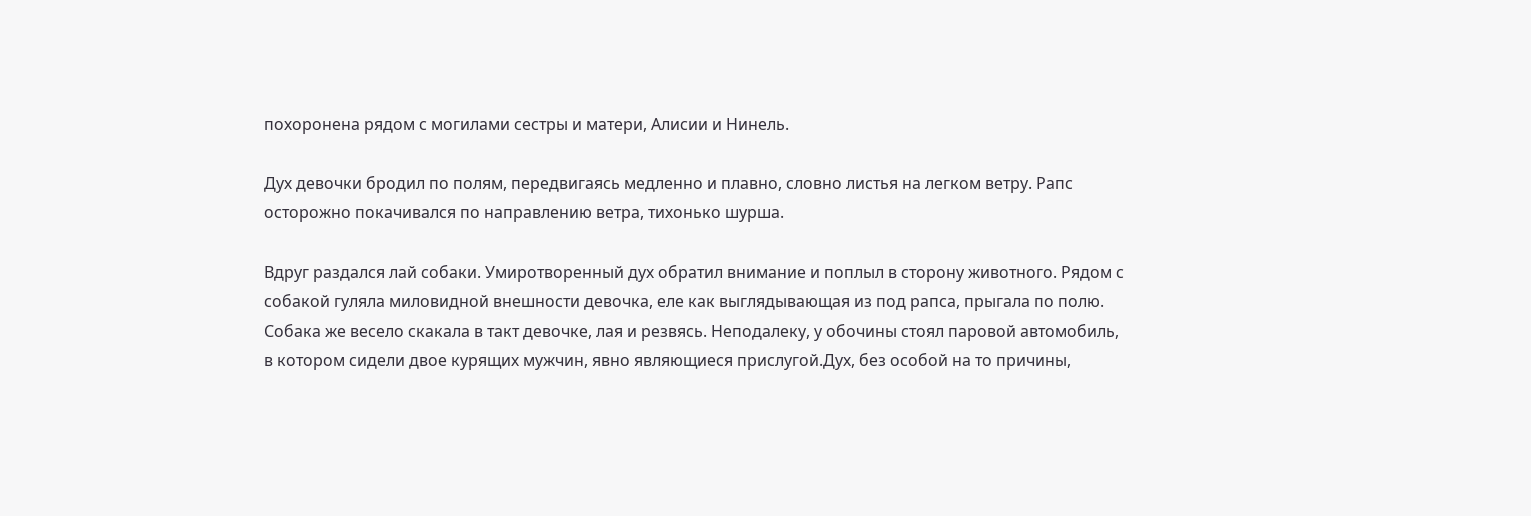похоронена рядом с могилами сестры и матери, Алисии и Нинель.

Дух девочки бродил по полям, передвигаясь медленно и плавно, словно листья на легком ветру. Рапс осторожно покачивался по направлению ветра, тихонько шурша.

Вдруг раздался лай собаки. Умиротворенный дух обратил внимание и поплыл в сторону животного. Рядом с собакой гуляла миловидной внешности девочка, еле как выглядывающая из под рапса, прыгала по полю. Собака же весело скакала в такт девочке, лая и резвясь. Неподалеку, у обочины стоял паровой автомобиль, в котором сидели двое курящих мужчин, явно являющиеся прислугой.Дух, без особой на то причины,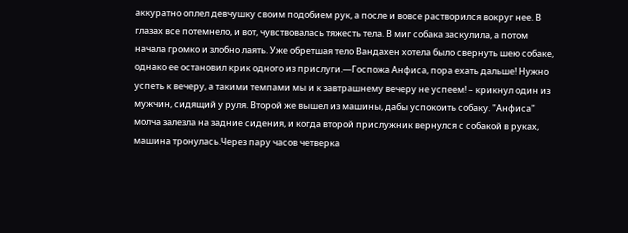аккуратно оплел девчушку своим подобием рук, а после и вовсе растворился вокруг нее. В глазах все потемнело, и вот, чувствовалась тяжесть тела. В миг собака заскулила, а потом начала громко и злобно лаять. Уже обретшая тело Вандахен хотела было свернуть шею собаке, однако ее остановил крик одного из прислуги.—Госпожа Анфиса, пора ехать дальше! Нужно успеть к вечеру, а такими темпами мы и к завтрашнему вечеру не успеем! – крикнул один из мужчин, сидящий у руля. Второй же вышел из машины, дабы успокоить собаку. "Анфиса" молча залезла на задние сидения, и когда второй прислужник вернулся с собакой в руках, машина тронулась.Через пару часов четверка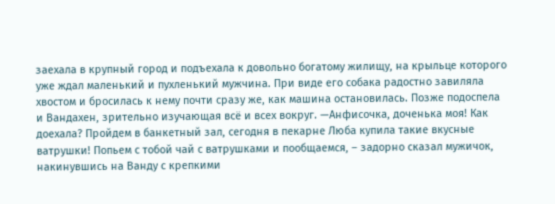заехала в крупный город и подъехала к довольно богатому жилищу, на крыльце которого уже ждал маленький и пухленький мужчина. При виде его собака радостно завиляла хвостом и бросилась к нему почти сразу же, как машина остановилась. Позже подоспела и Вандахен, зрительно изучающая всё и всех вокруг. —Анфисочка, доченька моя! Как доехала? Пройдем в банкетный зал, сегодня в пекарне Люба купила такие вкусные ватрушки! Попьем с тобой чай с ватрушками и пообщаемся, – задорно сказал мужичок, накинувшись на Ванду с крепкими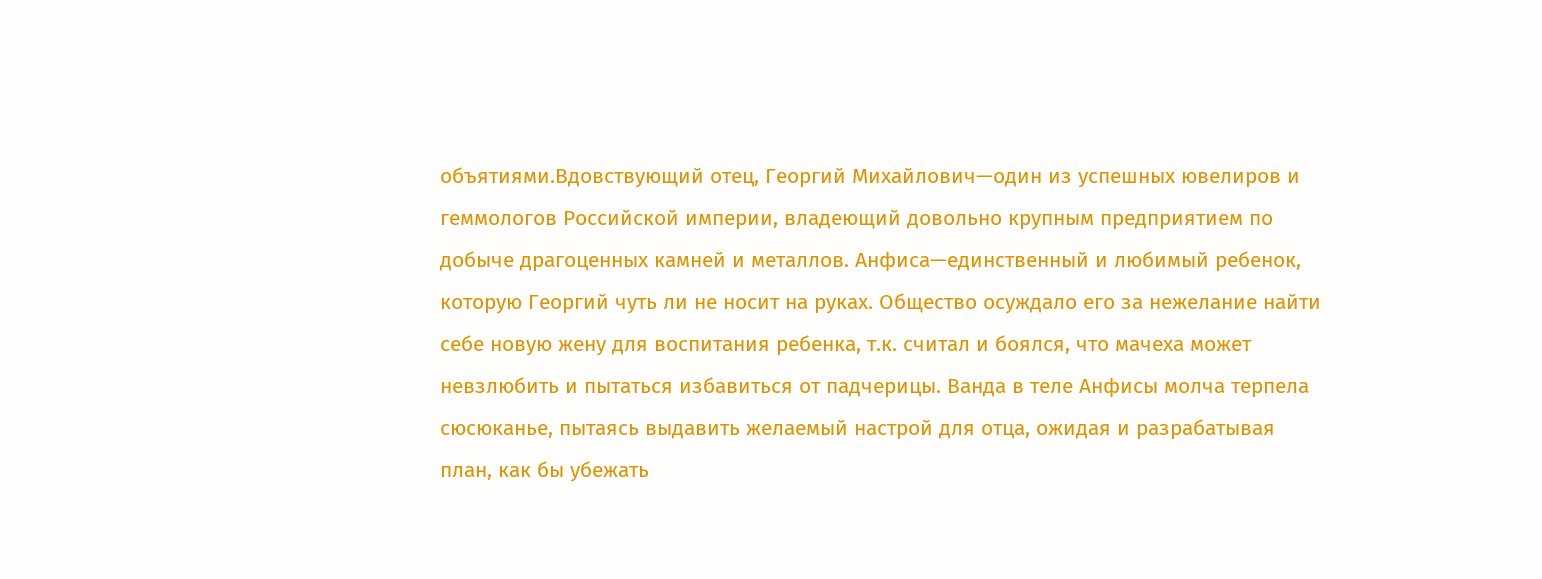объятиями.Вдовствующий отец, Георгий Михайлович—один из успешных ювелиров и геммологов Российской империи, владеющий довольно крупным предприятием по добыче драгоценных камней и металлов. Анфиса—единственный и любимый ребенок, которую Георгий чуть ли не носит на руках. Общество осуждало его за нежелание найти себе новую жену для воспитания ребенка, т.к. считал и боялся, что мачеха может невзлюбить и пытаться избавиться от падчерицы. Ванда в теле Анфисы молча терпела сюсюканье, пытаясь выдавить желаемый настрой для отца, ожидая и разрабатывая план, как бы убежать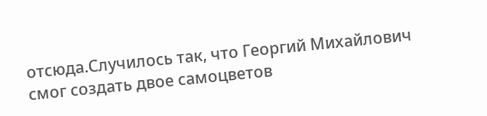отсюда.Случилось так, что Георгий Михайлович смог создать двое самоцветов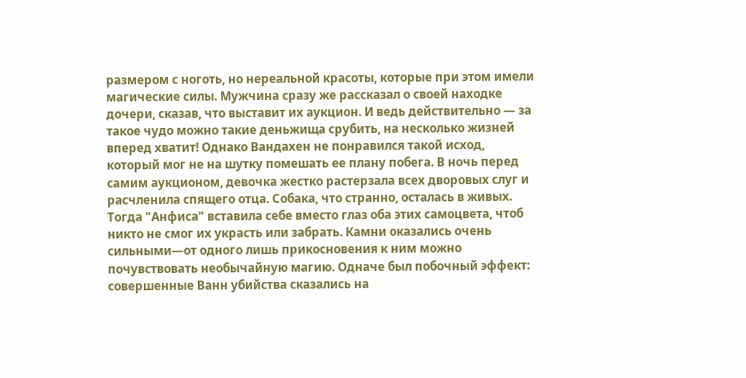размером с ноготь, но нереальной красоты, которые при этом имели магические силы. Мужчина сразу же рассказал о своей находке дочери, сказав, что выставит их аукцион. И ведь действительно — за такое чудо можно такие деньжища срубить, на несколько жизней вперед хватит! Однако Вандахен не понравился такой исход, который мог не на шутку помешать ее плану побега. В ночь перед самим аукционом, девочка жестко растерзала всех дворовых слуг и расчленила спящего отца. Собака, что странно, осталась в живых. Тогда "Анфиса" вставила себе вместо глаз оба этих самоцвета, чтоб никто не смог их украсть или забрать. Камни оказались очень сильными—от одного лишь прикосновения к ним можно почувствовать необычайную магию. Одначе был побочный эффект: совершенные Ванн убийства сказались на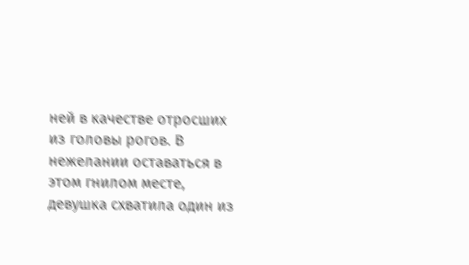ней в качестве отросших из головы рогов. В нежелании оставаться в этом гнилом месте, девушка схватила один из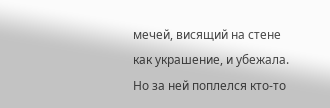мечей, висящий на стене как украшение, и убежала. Но за ней поплелся кто-то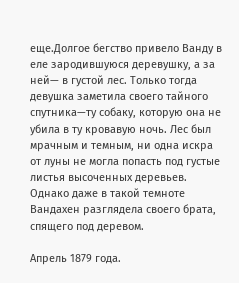еще.Долгое бегство привело Ванду в еле зародившуюся деревушку, а за ней— в густой лес. Только тогда девушка заметила своего тайного спутника—ту собаку, которую она не убила в ту кровавую ночь. Лес был мрачным и темным, ни одна искра от луны не могла попасть под густые листья высоченных деревьев. Однако даже в такой темноте Вандахен разглядела своего брата, спящего под деревом.

Апрель 1879 года.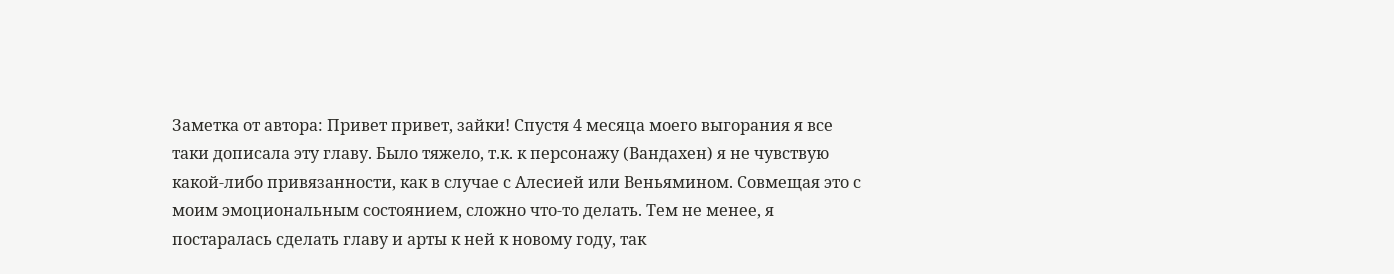Заметка от автора: Привет привет, зайки! Спустя 4 месяца моего выгорания я все таки дописала эту главу. Было тяжело, т.к. к персонажу (Вандахен) я не чувствую какой-либо привязанности, как в случае с Алесией или Веньямином. Совмещая это с моим эмоциональным состоянием, сложно что-то делать. Тем не менее, я постаралась сделать главу и арты к ней к новому году, так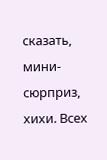сказать, мини-сюрприз, хихи. Всех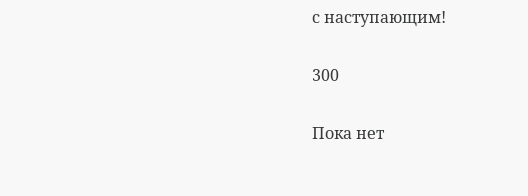с наступающим!

300

Пока нет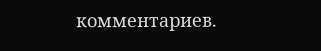комментариев.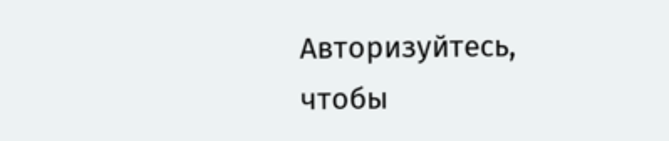Авторизуйтесь, чтобы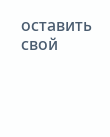оставить свой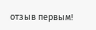отзыв первым!